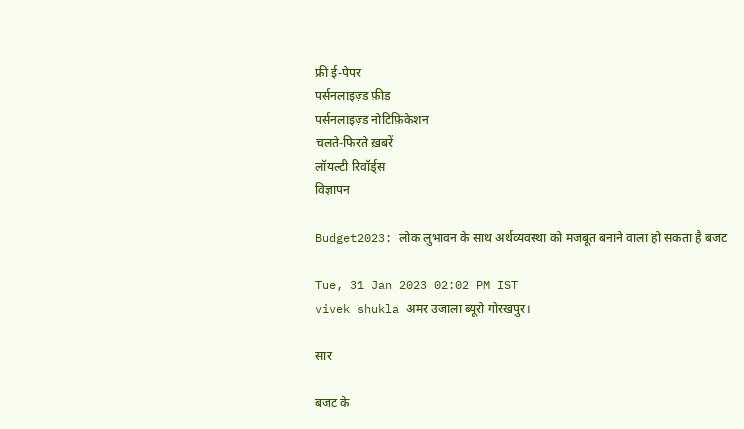फ्री ई-पेपर
पर्सनलाइज़्ड फ़ीड
पर्सनलाइज़्ड नोटिफ़िकेशन
चलते-फिरते ख़बरें
लॉयल्टी रिवॉर्ड्स
विज्ञापन

Budget2023: लोक लुभावन के साथ अर्थव्यवस्था को मजबूत बनाने वाला हो सकता है बजट

Tue, 31 Jan 2023 02:02 PM IST
vivek shukla अमर उजाला ब्यूरो गोरखपुर।

सार

बजट के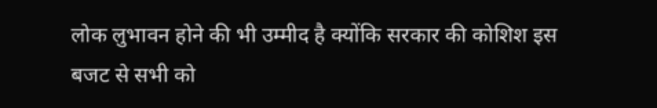लोक लुभावन होने की भी उम्मीद है क्योंकि सरकार की कोशिश इस बजट से सभी को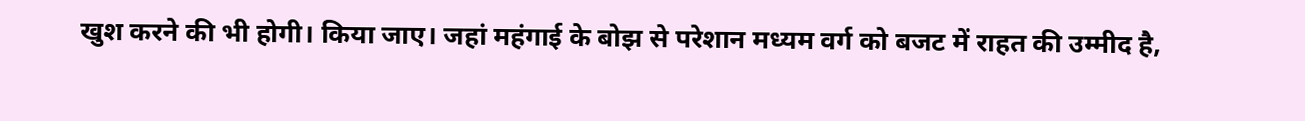खुश करने की भी होगी। किया जाए। जहां महंगाई के बोझ से परेशान मध्यम वर्ग को बजट में राहत की उम्मीद है,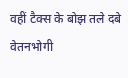वहीं टैक्स के बोझ तले दबे वेतनभोगी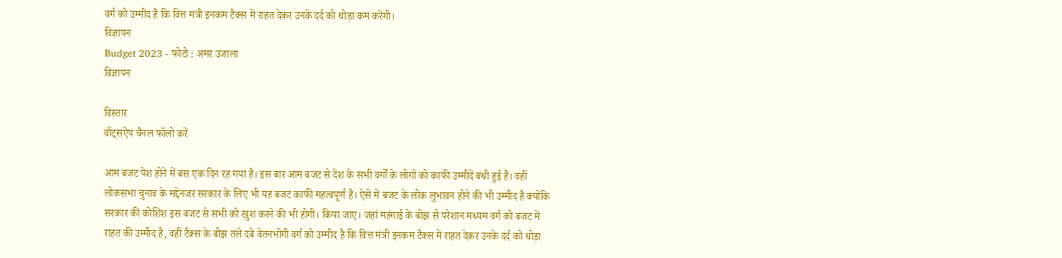वर्ग को उम्मीद है कि वित्त मंत्री इनकम टैक्स में राहत देकर उनके दर्द को थोड़ा कम करेंगी।
विज्ञापन
Budget 2023 - फोटो : अमर उजाला
विज्ञापन

विस्तार
वॉट्सऐप चैनल फॉलो करें

आम बजट पेश होने में बस एक दिन रह गया है। इस बार आम बजट से देश के सभी वर्गों के लोगों को काफी उम्मीदें बंधी हुई हैं। वहीं लोकसभा चुनाव के मद्देनजर सरकार के लिए भी यह बजट काफी महत्वपूर्ण है। ऐसे में बजट के लोक लुभावन होने की भी उम्मीद है क्योंकि सरकार की कोशिश इस बजट से सभी को खुश करने की भी होगी। किया जाए। जहां महंगाई के बोझ से परेशान मध्यम वर्ग को बजट में राहत की उम्मीद है, वहीं टैक्स के बोझ तले दबे वेतनभोगी वर्ग को उम्मीद है कि वित्त मंत्री इनकम टैक्स में राहत देकर उनके दर्द को थोड़ा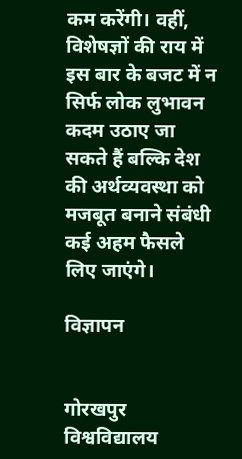कम करेंगी। वहीं, विशेषज्ञों की राय में इस बार के बजट में न सिर्फ लोक लुभावन कदम उठाए जा सकते हैं बल्कि देश की अर्थव्यवस्था को मजबूत बनाने संबंधी कई अहम फैसले लिए जाएंगे।

विज्ञापन


गोरखपुर विश्वविद्यालय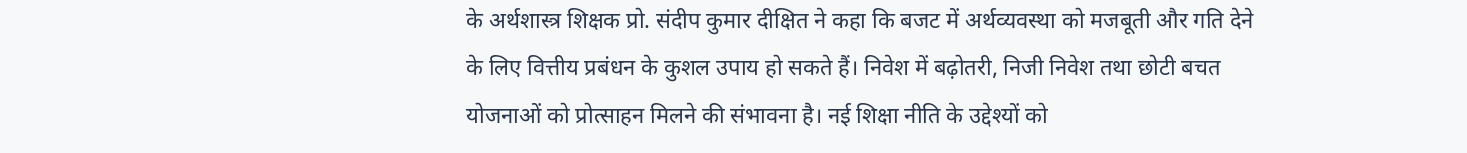के अर्थशास्त्र शिक्षक प्रो. संदीप कुमार दीक्षित ने कहा कि बजट में अर्थव्यवस्था को मजबूती और गति देने के लिए वित्तीय प्रबंधन के कुशल उपाय हो सकते हैं। निवेश में बढ़ोतरी, निजी निवेश तथा छोटी बचत योजनाओं को प्रोत्साहन मिलने की संभावना है। नई शिक्षा नीति के उद्देश्यों को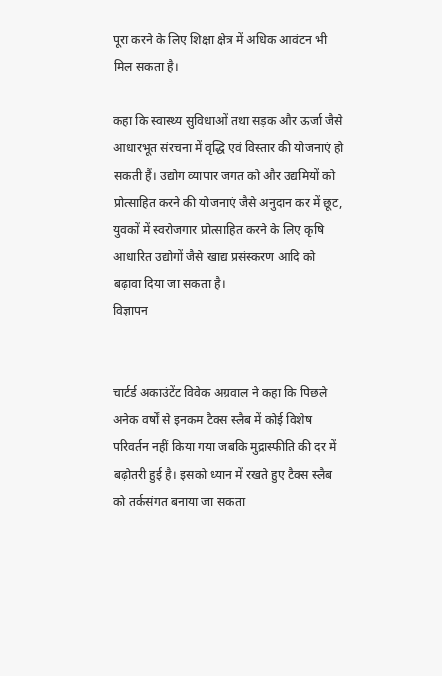पूरा करने के लिए शिक्षा क्षेत्र में अधिक आवंटन भी मिल सकता है।

कहा कि स्वास्थ्य सुविधाओं तथा सड़क और ऊर्जा जैसे आधारभूत संरचना में वृद्धि एवं विस्तार की योजनाएं हो सकती हैं। उद्योग व्यापार जगत को और उद्यमियों को प्रोत्साहित करने की योजनाएं जैसे अनुदान कर में छूट, युवकों में स्वरोजगार प्रोत्साहित करने के लिए कृषि आधारित उद्योगों जैसे खाद्य प्रसंस्करण आदि को बढ़ावा दिया जा सकता है।
विज्ञापन


चार्टर्ड अकाउंटेंट विवेक अग्रवाल ने कहा कि पिछले अनेक वर्षों से इनकम टैक्स स्लैब में कोई विशेष परिवर्तन नहीं किया गया जबकि मुद्रास्फीति की दर में बढ़ोतरी हुई है। इसको ध्यान में रखते हुए टैक्स स्लैब को तर्कसंगत बनाया जा सकता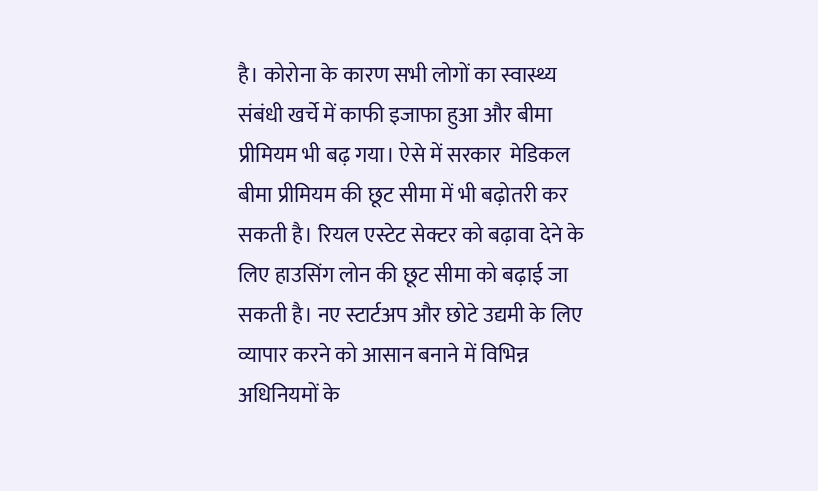है। कोरोना के कारण सभी लोगों का स्वास्थ्य संबंधी खर्चे में काफी इजाफा हुआ और बीमा प्रीमियम भी बढ़ गया। ऐसे में सरकार  मेडिकल बीमा प्रीमियम की छूट सीमा में भी बढ़ोतरी कर सकती है। रियल एस्टेट सेक्टर को बढ़ावा देने के लिए हाउसिंग लोन की छूट सीमा को बढ़ाई जा सकती है। नए स्टार्टअप और छोटे उद्यमी के लिए व्यापार करने को आसान बनाने में विभिन्न अधिनियमों के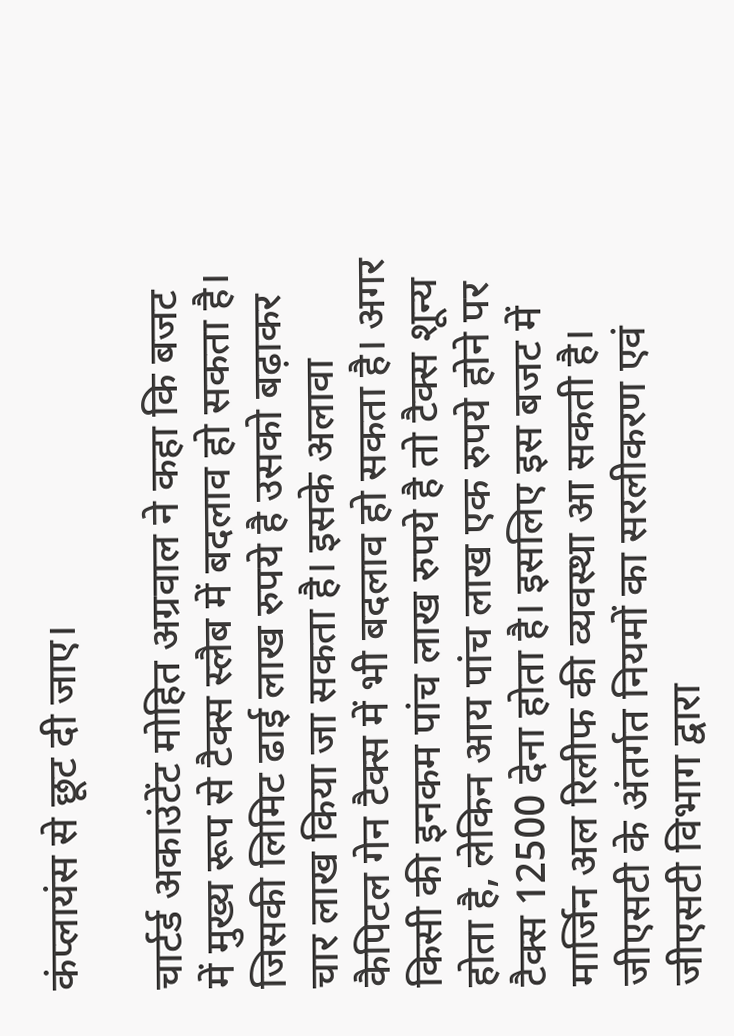कंप्लायंस से छूट दी जाए।

चार्टर्ड अकाउंटेंट मोहित अग्रवाल ने कहा कि बजट में मुख्य रूप से टैक्स स्लैब में बदलाव हो सकता है। जिसकी लिमिट ढाई लाख रुपये है उसको बढ़ाकर चार लाख किया जा सकता है। इसके अलावा कैपिटल गेन टैक्स में भी बदलाव हो सकता है। अगर किसी की इनकम पांच लाख रुपये है तो टैक्स शून्य होता है, लेकिन आय पांच लाख एक रुपये होने पर टैक्स 12500 देना होता है। इसलिए इस बजट में मार्जिन अल रिलीफ की व्यवस्था आ सकती है। जीएसटी के अंतर्गत नियमों का सरलीकरण एवं जीएसटी विभाग द्वारा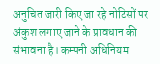अनुचित जारी किए जा रहे नोटिसों पर अंकुश लगाए जाने के प्रावधान की संभावना है। कम्पनी अधिनियम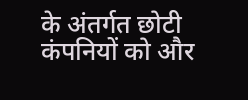के अंतर्गत छोटी कंपनियों को और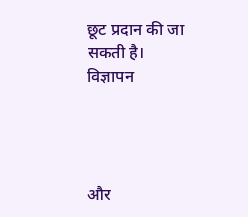छूट प्रदान की जा सकती है।
विज्ञापन




और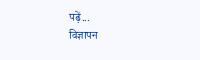पढ़ें...
विज्ञापन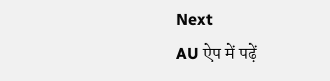Next
AU ऐप में पढ़ें